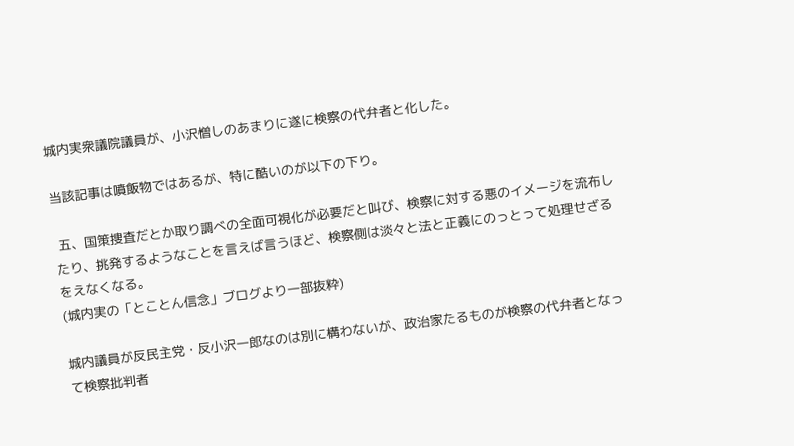城内実衆議院議員が、小沢憎しのあまりに遂に検察の代弁者と化した。

当該記事は噴飯物ではあるが、特に酷いのが以下の下り。

 五、国策捜査だとか取り調べの全面可視化が必要だと叫び、検察に対する悪のイメージを流布したり、挑発するようなことを言えば言うほど、検察側は淡々と法と正義にのっとって処理せざるをえなくなる。
(城内実の「とことん信念」ブログより一部抜粋)

城内議員が反民主党・反小沢一郎なのは別に構わないが、政治家たるものが検察の代弁者となって検察批判者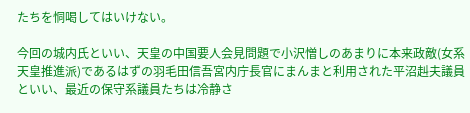たちを恫喝してはいけない。

今回の城内氏といい、天皇の中国要人会見問題で小沢憎しのあまりに本来政敵(女系天皇推進派)であるはずの羽毛田信吾宮内庁長官にまんまと利用された平沼赳夫議員といい、最近の保守系議員たちは冷静さ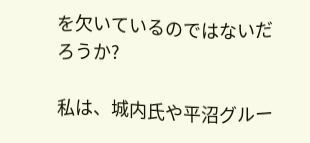を欠いているのではないだろうか?

私は、城内氏や平沼グルー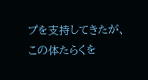プを支持してきたが、この体たらくを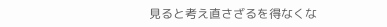見ると考え直さざるを得なくな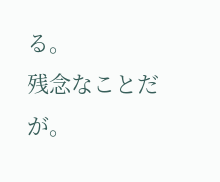る。
残念なことだが。